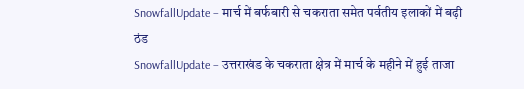SnowfallUpdate – मार्च में बर्फबारी से चकराता समेत पर्वतीय इलाकों में बढ़ी ठंड
SnowfallUpdate – उत्तराखंड के चकराता क्षेत्र में मार्च के महीने में हुई ताजा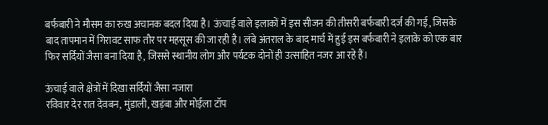बर्फबारी ने मौसम का रुख अचानक बदल दिया है। ऊंचाई वाले इलाकों में इस सीजन की तीसरी बर्फबारी दर्ज की गई, जिसके बाद तापमान में गिरावट साफ तौर पर महसूस की जा रही है। लंबे अंतराल के बाद मार्च में हुई इस बर्फबारी ने इलाके को एक बार फिर सर्दियों जैसा बना दिया है, जिससे स्थानीय लोग और पर्यटक दोनों ही उत्साहित नजर आ रहे हैं।

ऊंचाई वाले क्षेत्रों में दिखा सर्दियों जैसा नजारा
रविवार देर रात देवबन, मुंडाली, खड़ंबा और मोईला टॉप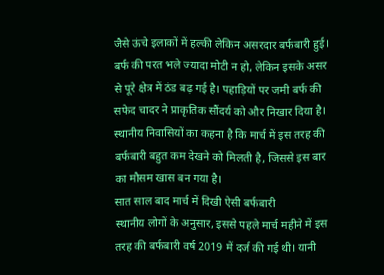जैसे ऊंचे इलाकों में हल्की लेकिन असरदार बर्फबारी हुई। बर्फ की परत भले ज्यादा मोटी न हो, लेकिन इसके असर से पूरे क्षेत्र में ठंड बढ़ गई है। पहाड़ियों पर जमी बर्फ की सफेद चादर ने प्राकृतिक सौंदर्य को और निखार दिया है। स्थानीय निवासियों का कहना है कि मार्च में इस तरह की बर्फबारी बहुत कम देखने को मिलती है, जिससे इस बार का मौसम खास बन गया है।
सात साल बाद मार्च में दिखी ऐसी बर्फबारी
स्थानीय लोगों के अनुसार, इससे पहले मार्च महीने में इस तरह की बर्फबारी वर्ष 2019 में दर्ज की गई थी। यानी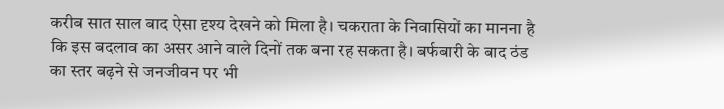करीब सात साल बाद ऐसा दृश्य देखने को मिला है। चकराता के निवासियों का मानना है कि इस बदलाव का असर आने वाले दिनों तक बना रह सकता है। बर्फबारी के बाद ठंड का स्तर बढ़ने से जनजीवन पर भी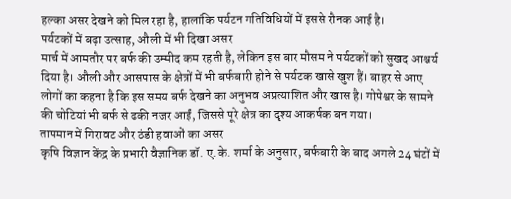हल्का असर देखने को मिल रहा है, हालांकि पर्यटन गतिविधियों में इससे रौनक आई है।
पर्यटकों में बढ़ा उत्साह, औली में भी दिखा असर
मार्च में आमतौर पर बर्फ की उम्मीद कम रहती है, लेकिन इस बार मौसम ने पर्यटकों को सुखद आश्चर्य दिया है। औली और आसपास के क्षेत्रों में भी बर्फबारी होने से पर्यटक खासे खुश हैं। बाहर से आए लोगों का कहना है कि इस समय बर्फ देखने का अनुभव अप्रत्याशित और खास है। गोपेश्वर के सामने की चोटियां भी बर्फ से ढकी नजर आईं, जिससे पूरे क्षेत्र का दृश्य आकर्षक बन गया।
तापमान में गिरावट और ठंडी हवाओं का असर
कृषि विज्ञान केंद्र के प्रभारी वैज्ञानिक डॉ. ए.के. शर्मा के अनुसार, बर्फबारी के बाद अगले 24 घंटों में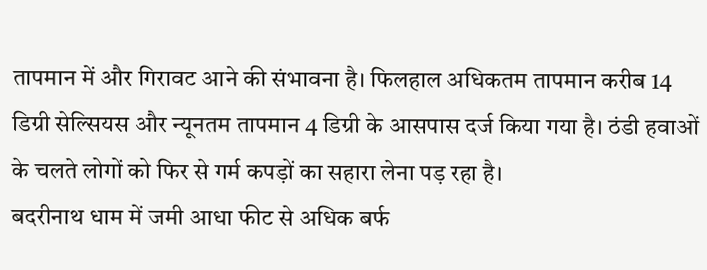तापमान में और गिरावट आने की संभावना है। फिलहाल अधिकतम तापमान करीब 14 डिग्री सेल्सियस और न्यूनतम तापमान 4 डिग्री के आसपास दर्ज किया गया है। ठंडी हवाओं के चलते लोगों को फिर से गर्म कपड़ों का सहारा लेना पड़ रहा है।
बदरीनाथ धाम में जमी आधा फीट से अधिक बर्फ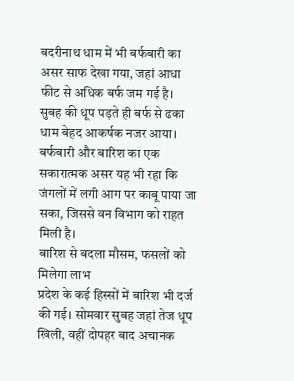बदरीनाथ धाम में भी बर्फबारी का असर साफ देखा गया, जहां आधा फीट से अधिक बर्फ जम गई है। सुबह की धूप पड़ते ही बर्फ से ढका धाम बेहद आकर्षक नजर आया। बर्फबारी और बारिश का एक सकारात्मक असर यह भी रहा कि जंगलों में लगी आग पर काबू पाया जा सका, जिससे वन विभाग को राहत मिली है।
बारिश से बदला मौसम, फसलों को मिलेगा लाभ
प्रदेश के कई हिस्सों में बारिश भी दर्ज की गई। सोमवार सुबह जहां तेज धूप खिली, वहीं दोपहर बाद अचानक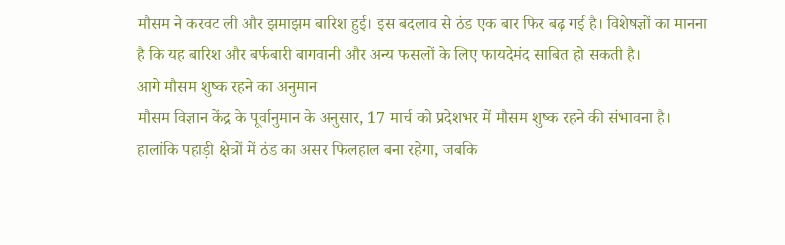मौसम ने करवट ली और झमाझम बारिश हुई। इस बदलाव से ठंड एक बार फिर बढ़ गई है। विशेषज्ञों का मानना है कि यह बारिश और बर्फबारी बागवानी और अन्य फसलों के लिए फायदेमंद साबित हो सकती है।
आगे मौसम शुष्क रहने का अनुमान
मौसम विज्ञान केंद्र के पूर्वानुमान के अनुसार, 17 मार्च को प्रदेशभर में मौसम शुष्क रहने की संभावना है। हालांकि पहाड़ी क्षेत्रों में ठंड का असर फिलहाल बना रहेगा, जबकि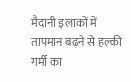मैदानी इलाकों में तापमान बढ़ने से हल्की गर्मी का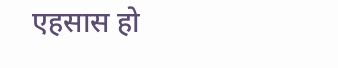एहसास हो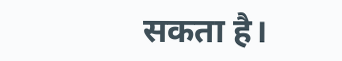सकता है।